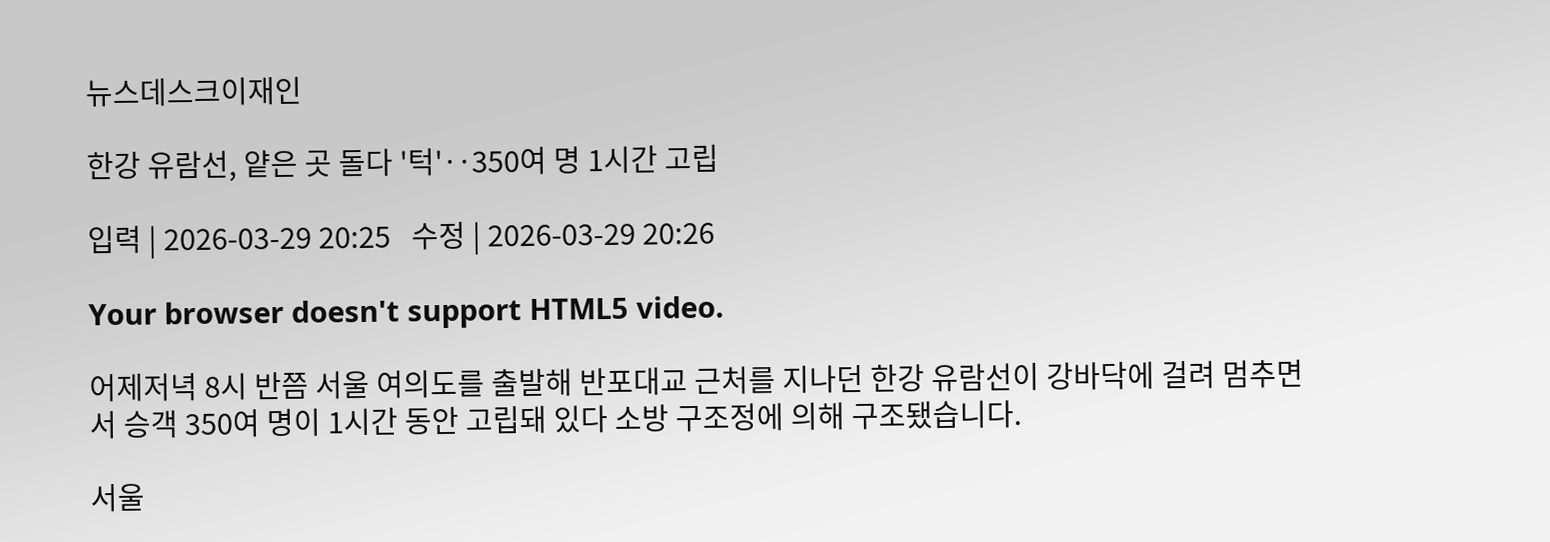뉴스데스크이재인

한강 유람선, 얕은 곳 돌다 '턱'‥350여 명 1시간 고립

입력 | 2026-03-29 20:25   수정 | 2026-03-29 20:26

Your browser doesn't support HTML5 video.

어제저녁 8시 반쯤 서울 여의도를 출발해 반포대교 근처를 지나던 한강 유람선이 강바닥에 걸려 멈추면서 승객 350여 명이 1시간 동안 고립돼 있다 소방 구조정에 의해 구조됐습니다.

서울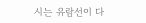시는 유람선이 다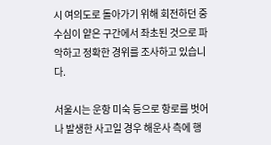시 여의도로 돌아가기 위해 회전하던 중 수심이 얕은 구간에서 좌초된 것으로 파악하고 정확한 경위를 조사하고 있습니다.

서울시는 운항 미숙 등으로 항로를 벗어나 발생한 사고일 경우 해운사 측에 행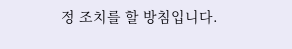정 조치를 할 방침입니다.